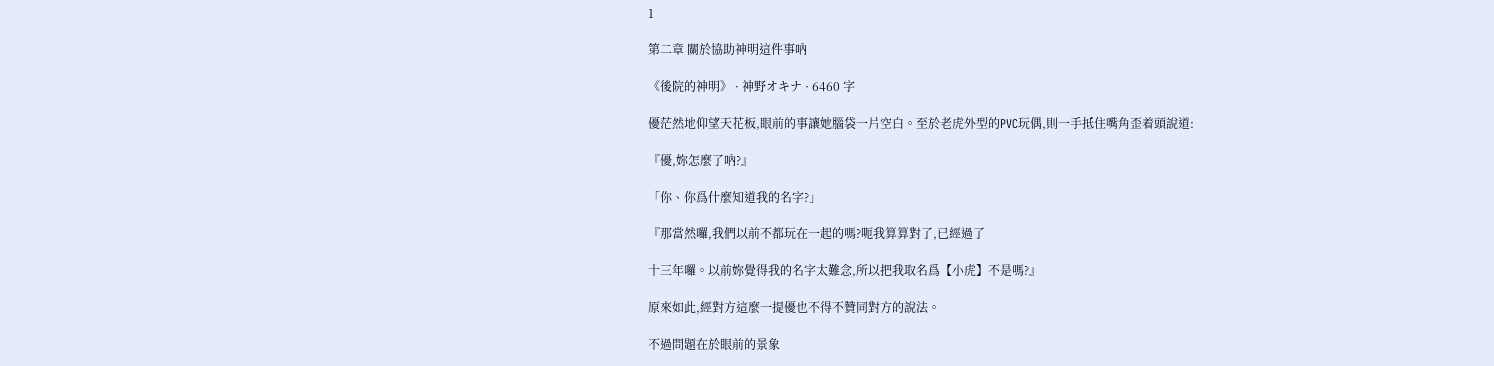1

第二章 關於協助神明這件事吶

《後院的神明》 · 神野オキナ · 6460 字

優茫然地仰望天花板,眼前的事讓她腦袋一片空白。至於老虎外型的PVC玩偶,則一手抵住嘴角歪着頭說道:

『優,妳怎麼了吶?』

「你、你爲什麼知道我的名字?」

『那當然囉,我們以前不都玩在一起的嗎?呃我算算對了,已經過了

十三年囉。以前妳覺得我的名字太難念,所以把我取名爲【小虎】不是嗎?』

原來如此,經對方這麼一提優也不得不贊同對方的說法。

不過問題在於眼前的景象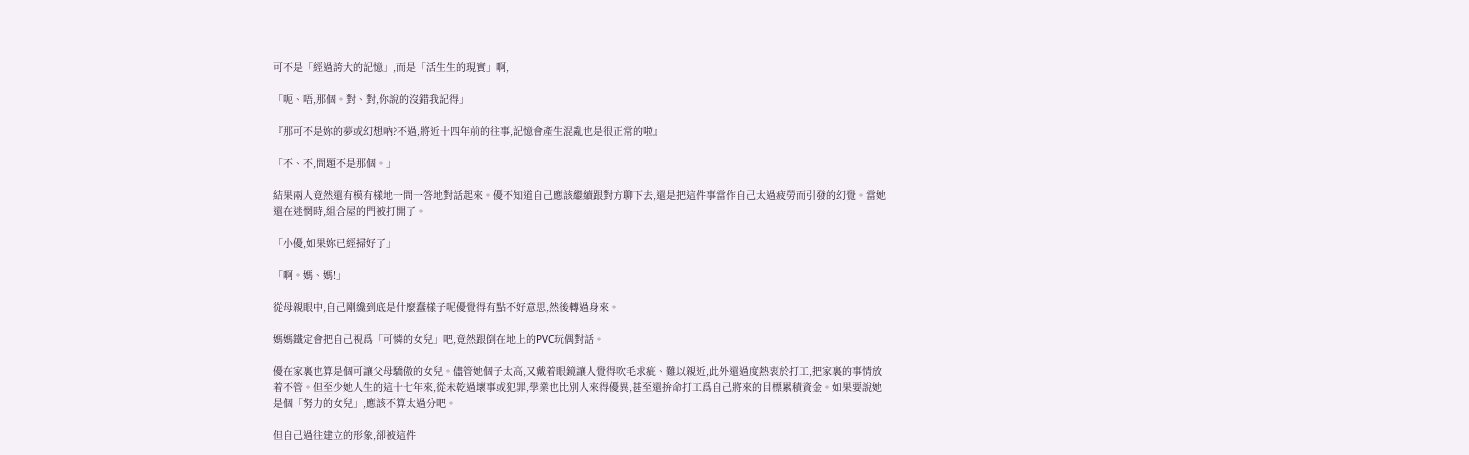可不是「經過誇大的記憶」,而是「活生生的現實」啊,

「呃、唔,那個。對、對,你說的沒錯我記得」

『那可不是妳的夢或幻想吶?不過,將近十四年前的往事,記憶會產生混亂也是很正常的啦』

「不、不,問題不是那個。」

結果兩人竟然還有模有樣地一問一答地對話起來。優不知道自己應該繼續跟對方聊下去,還是把這件事當作自己太過疲勞而引發的幻覺。當她還在迷惘時,組合屋的門被打開了。

「小優,如果妳已經掃好了」

「啊。媽、媽!」

從母親眼中,自己剛纔到底是什麼蠢樣子呢優覺得有點不好意思,然後轉過身來。

媽媽鐵定會把自己視爲「可憐的女兒」吧,竟然跟倒在地上的PVC玩偶對話。

優在家裏也算是個可讓父母驕傲的女兒。儘管她個子太高,又戴着眼鏡讓人覺得吹毛求疵、難以親近,此外還過度熱衷於打工,把家裏的事情放着不管。但至少她人生的這十七年來,從未乾過壞事或犯罪,學業也比別人來得優異,甚至還拚命打工爲自己將來的目標累積資金。如果要說她是個「努力的女兒」,應該不算太過分吧。

但自己過往建立的形象,卻被這件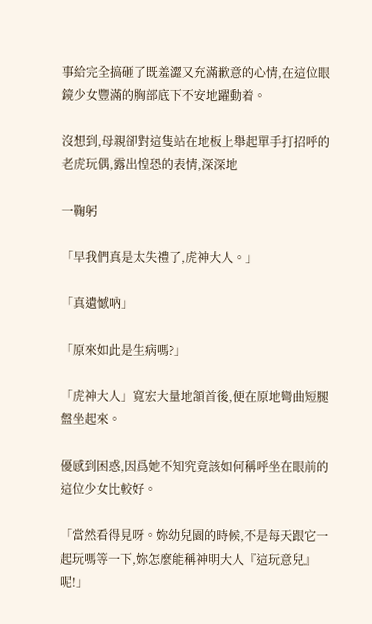事給完全搞砸了既羞澀又充滿歉意的心情,在這位眼鏡少女豐滿的胸部底下不安地躍動着。

沒想到,母親卻對這隻站在地板上舉起單手打招呼的老虎玩偶,露出惶恐的表情,深深地

一鞠躬

「早我們真是太失禮了,虎神大人。」

「真遺憾吶」

「原來如此是生病嗎?」

「虎神大人」寬宏大量地頷首後,便在原地彎曲短腿盤坐起來。

優感到困惑,因爲她不知究竟該如何稱呼坐在眼前的這位少女比較好。

「當然看得見呀。妳幼兒園的時候,不是每天跟它一起玩嗎等一下,妳怎麼能稱神明大人『這玩意兒』呢!」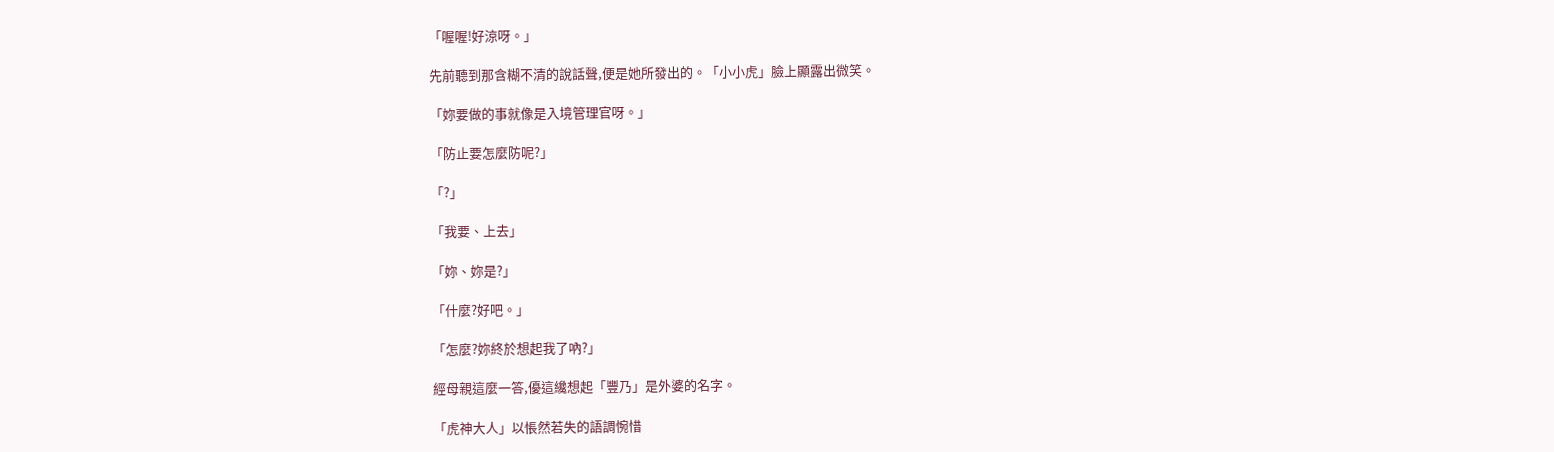「喔喔!好涼呀。」

先前聽到那含糊不清的說話聲,便是她所發出的。「小小虎」臉上顯露出微笑。

「妳要做的事就像是入境管理官呀。」

「防止要怎麼防呢?」

「?」

「我要、上去」

「妳、妳是?」

「什麼?好吧。」

「怎麼?妳終於想起我了吶?」

經母親這麼一答,優這纔想起「豐乃」是外婆的名字。

「虎神大人」以悵然若失的語調惋惜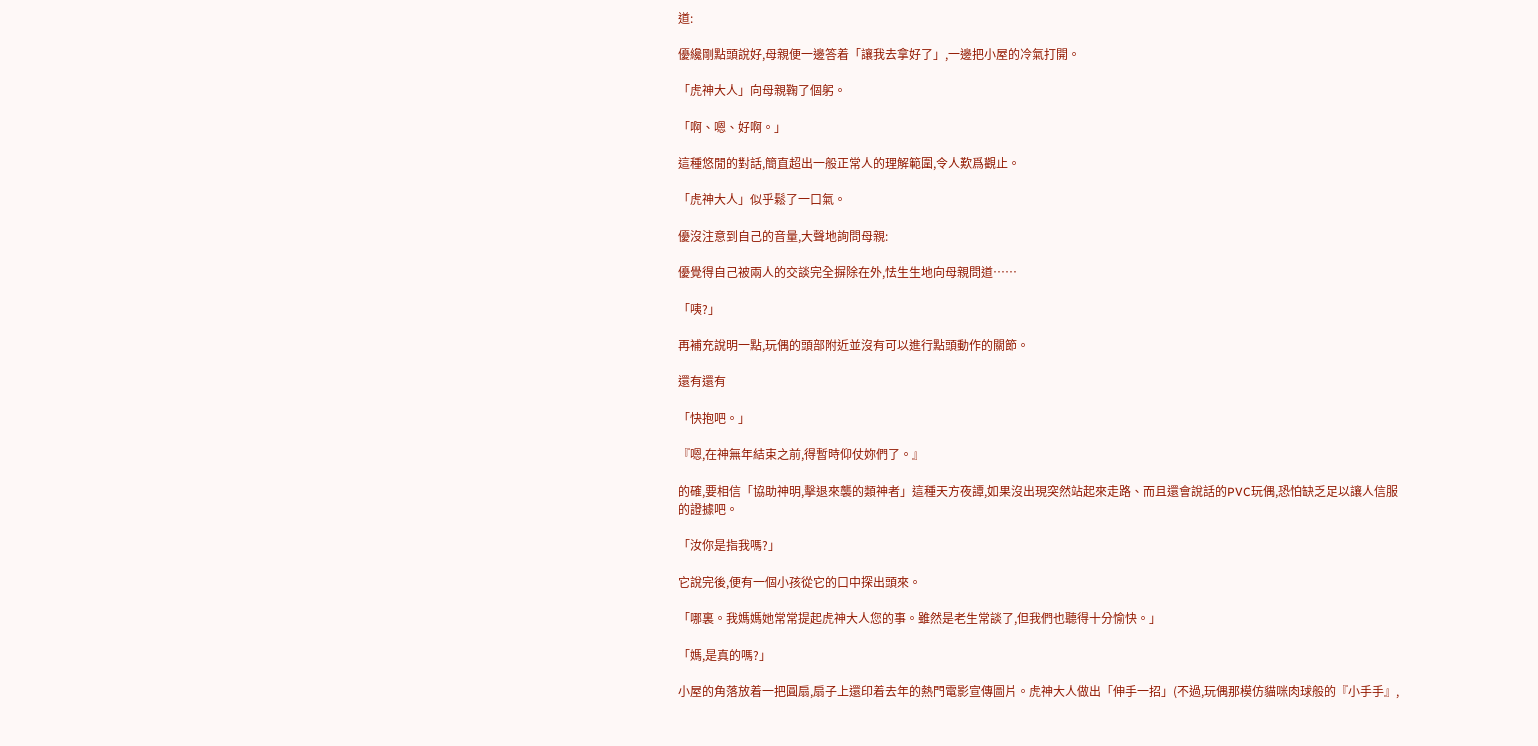道:

優纔剛點頭說好,母親便一邊答着「讓我去拿好了」,一邊把小屋的冷氣打開。

「虎神大人」向母親鞠了個躬。

「啊、嗯、好啊。」

這種悠閒的對話,簡直超出一般正常人的理解範圍,令人歎爲觀止。

「虎神大人」似乎鬆了一口氣。

優沒注意到自己的音量,大聲地詢問母親:

優覺得自己被兩人的交談完全摒除在外,怯生生地向母親問道……

「咦?」

再補充說明一點,玩偶的頭部附近並沒有可以進行點頭動作的關節。

還有還有

「快抱吧。」

『嗯,在神無年結束之前,得暫時仰仗妳們了。』

的確,要相信「協助神明,擊退來襲的類神者」這種天方夜譚,如果沒出現突然站起來走路、而且還會說話的PVC玩偶,恐怕缺乏足以讓人信服的證據吧。

「汝你是指我嗎?」

它說完後,便有一個小孩從它的口中探出頭來。

「哪裏。我媽媽她常常提起虎神大人您的事。雖然是老生常談了,但我們也聽得十分愉快。」

「媽,是真的嗎?」

小屋的角落放着一把圓扇,扇子上還印着去年的熱門電影宣傳圖片。虎神大人做出「伸手一招」(不過,玩偶那模仿貓咪肉球般的『小手手』,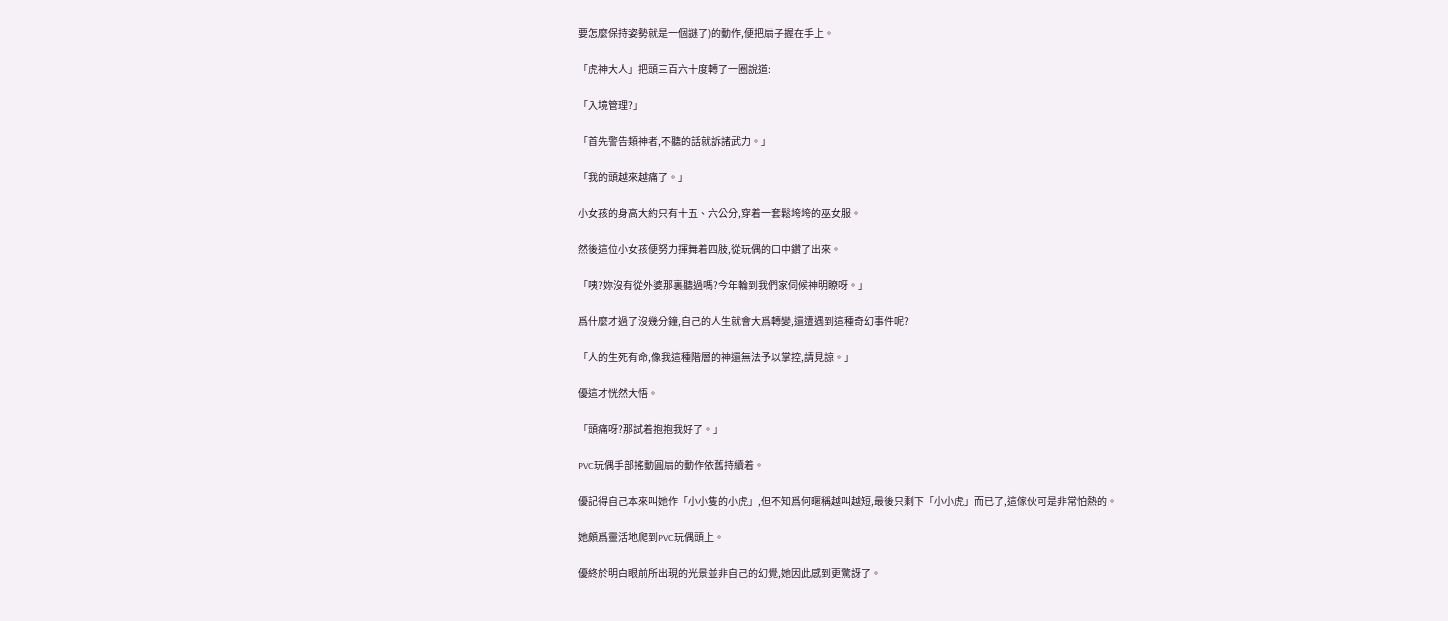要怎麼保持姿勢就是一個謎了)的動作,便把扇子握在手上。

「虎神大人」把頭三百六十度轉了一圈說道:

「入境管理?」

「首先警告類神者,不聽的話就訴諸武力。」

「我的頭越來越痛了。」

小女孩的身高大約只有十五、六公分,穿着一套鬆垮垮的巫女服。

然後這位小女孩便努力揮舞着四肢,從玩偶的口中鑽了出來。

「咦?妳沒有從外婆那裏聽過嗎?今年輪到我們家伺候神明瞭呀。」

爲什麼才過了沒幾分鐘,自己的人生就會大爲轉變,還遭遇到這種奇幻事件呢?

「人的生死有命,像我這種階層的神還無法予以掌控,請見諒。」

優這才恍然大悟。

「頭痛呀?那試着抱抱我好了。」

PVC玩偶手部搖動圓扇的動作依舊持續着。

優記得自己本來叫她作「小小隻的小虎」,但不知爲何暱稱越叫越短,最後只剩下「小小虎」而已了,這傢伙可是非常怕熱的。

她頗爲靈活地爬到PVC玩偶頭上。

優終於明白眼前所出現的光景並非自己的幻覺,她因此感到更驚訝了。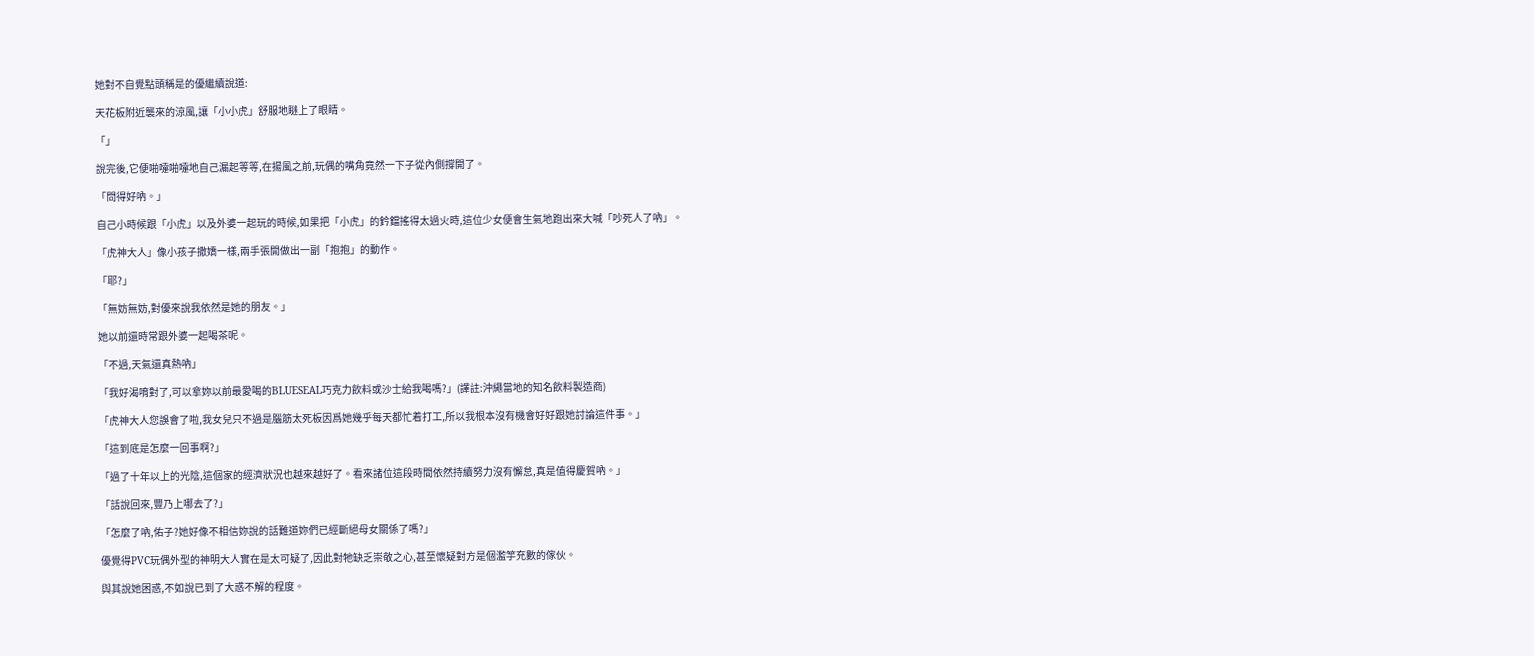她對不自覺點頭稱是的優繼續說道:

天花板附近襲來的涼風,讓「小小虎」舒服地瞇上了眼睛。

「」

說完後,它便啪嚏啪嚏地自己漏起等等,在揚風之前,玩偶的嘴角竟然一下子從內側撐開了。

「問得好吶。」

自己小時候跟「小虎」以及外婆一起玩的時候,如果把「小虎」的鈐鐺搖得太過火時,這位少女便會生氣地跑出來大喊「吵死人了吶」。

「虎神大人」像小孩子撒嬌一樣,兩手張開做出一副「抱抱」的動作。

「耶?」

「無妨無妨,對優來說我依然是她的朋友。」

她以前還時常跟外婆一起喝茶呢。

「不過,天氣還真熱吶」

「我好渴唷對了,可以拿妳以前最愛喝的BLUESEAL巧克力飲料或沙士給我喝嗎?」(譯註:沖繩當地的知名飲料製造商)

「虎神大人您誤會了啦,我女兒只不過是腦筋太死板因爲她幾乎每天都忙着打工,所以我根本沒有機會好好跟她討論這件事。」

「這到底是怎麼一回事啊?」

「過了十年以上的光陰,這個家的經濟狀況也越來越好了。看來諸位這段時間依然持續努力沒有懈怠,真是值得慶賀吶。」

「話說回來,豐乃上哪去了?」

「怎麼了吶,佑子?她好像不相信妳說的話難道妳們已經斷絕母女關係了嗎?」

優覺得PVC玩偶外型的神明大人實在是太可疑了,因此對牠缺乏崇敬之心,甚至懷疑對方是個濫竽充數的傢伙。

與其說她困惑,不如說已到了大惑不解的程度。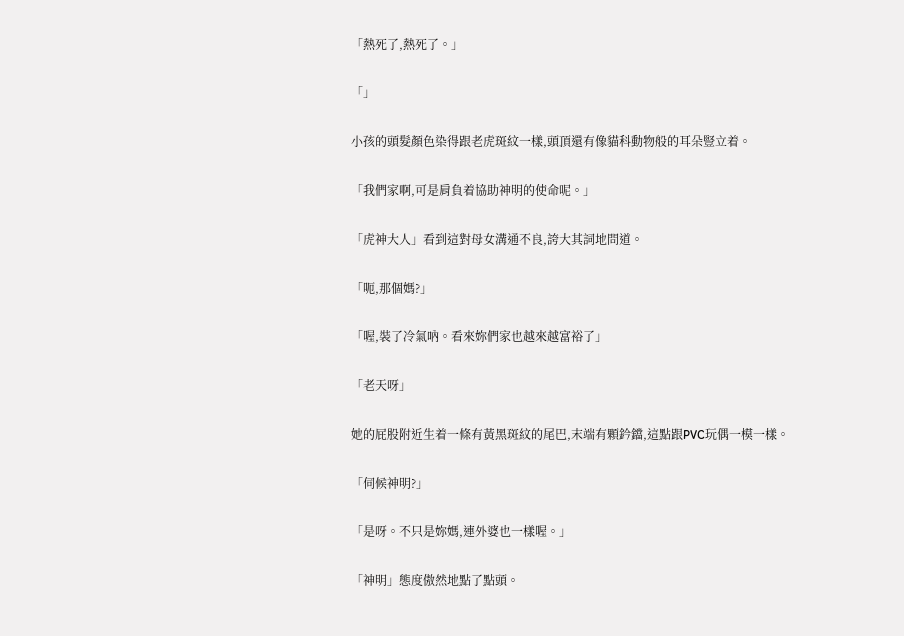「熱死了,熱死了。」

「」

小孩的頭髮顏色染得跟老虎斑紋一樣,頭頂還有像貓科動物般的耳朵豎立着。

「我們家啊,可是肩負着協助神明的使命呢。」

「虎神大人」看到這對母女溝通不良,誇大其詞地問道。

「呃,那個媽?」

「喔,裝了冷氣吶。看來妳們家也越來越富裕了」

「老天呀」

她的屁股附近生着一條有黃黑斑紋的尾巴,末端有顆鈐鐺,這點跟PVC玩偶一模一樣。

「伺候神明?」

「是呀。不只是妳媽,連外婆也一樣喔。」

「神明」態度傲然地點了點頭。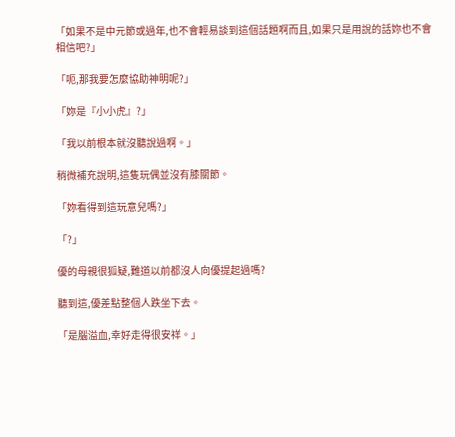「如果不是中元節或過年,也不會輕易談到這個話題啊而且,如果只是用說的話妳也不會相信吧?」

「呃,那我要怎麼協助神明呢?」

「妳是『小小虎』?」

「我以前根本就沒聽說過啊。」

稍微補充說明,這隻玩偶並沒有膝關節。

「妳看得到這玩意兒嗎?」

「?」

優的母親很狐疑,難道以前都沒人向優提起過嗎?

聽到這,優差點整個人跌坐下去。

「是腦溢血,幸好走得很安祥。」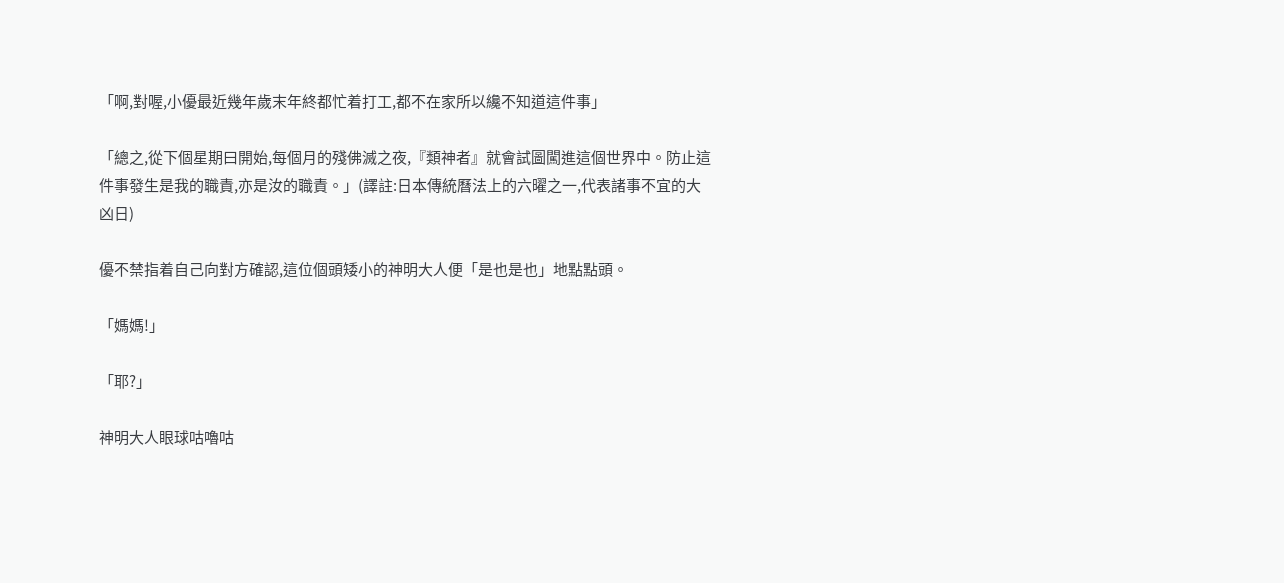「啊,對喔,小優最近幾年歲末年終都忙着打工,都不在家所以纔不知道這件事」

「總之,從下個星期曰開始,每個月的殘佛滅之夜,『類神者』就會試圖闖進這個世界中。防止這件事發生是我的職責,亦是汝的職責。」(譯註:日本傳統曆法上的六曜之一,代表諸事不宜的大凶日)

優不禁指着自己向對方確認,這位個頭矮小的神明大人便「是也是也」地點點頭。

「媽媽!」

「耶?」

神明大人眼球咕嚕咕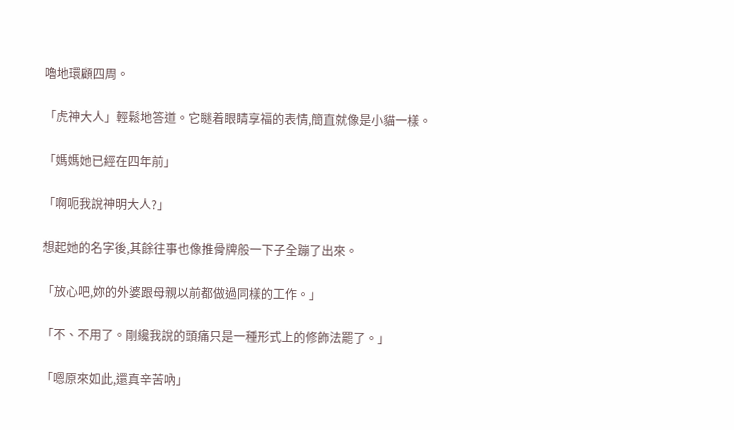嚕地環顧四周。

「虎神大人」輕鬆地答道。它瞇着眼睛享福的表情,簡直就像是小貓一樣。

「媽媽她已經在四年前」

「啊呃我說神明大人?」

想起她的名字後,其餘往事也像推骨牌般一下子全蹦了出來。

「放心吧,妳的外婆跟母親以前都做過同樣的工作。」

「不、不用了。剛纔我說的頭痛只是一種形式上的修飾法罷了。」

「嗯原來如此,還真辛苦吶」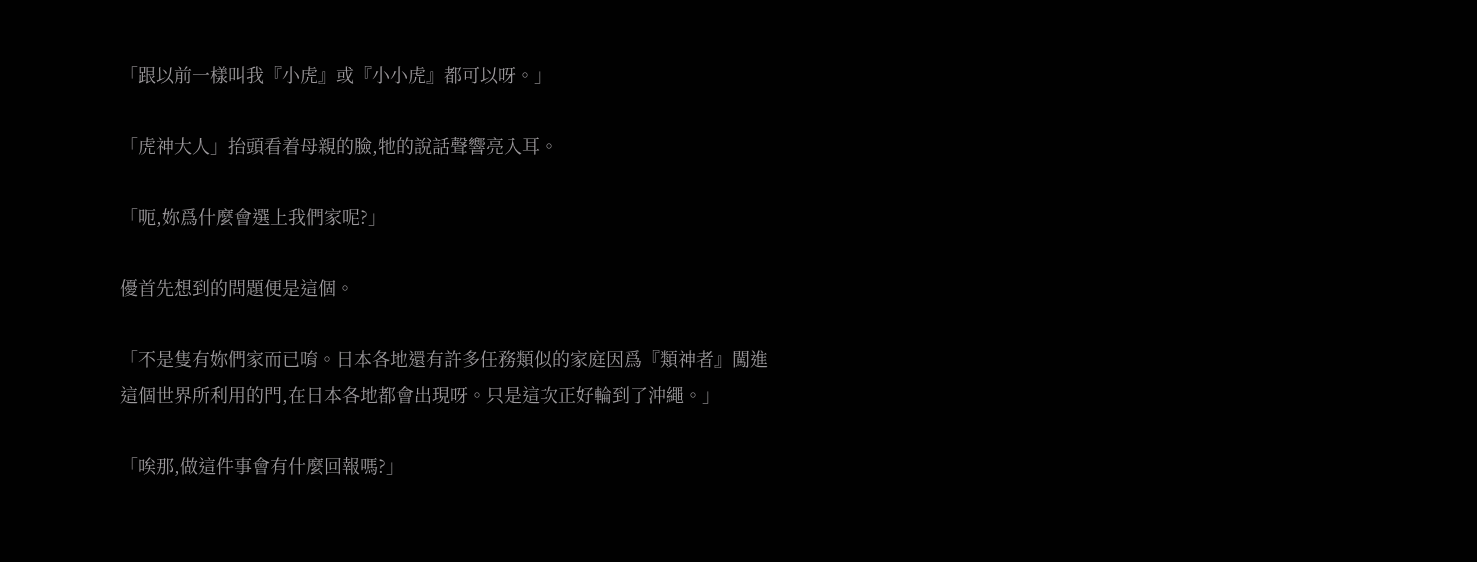「跟以前一樣叫我『小虎』或『小小虎』都可以呀。」

「虎神大人」抬頭看着母親的臉,牠的說話聲響亮入耳。

「呃,妳爲什麼會選上我們家呢?」

優首先想到的問題便是這個。

「不是隻有妳們家而已唷。日本各地還有許多任務類似的家庭因爲『類神者』闖進這個世界所利用的門,在日本各地都會出現呀。只是這次正好輪到了沖繩。」

「唉那,做這件事會有什麼回報嗎?」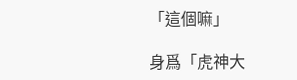「這個嘛」

身爲「虎神大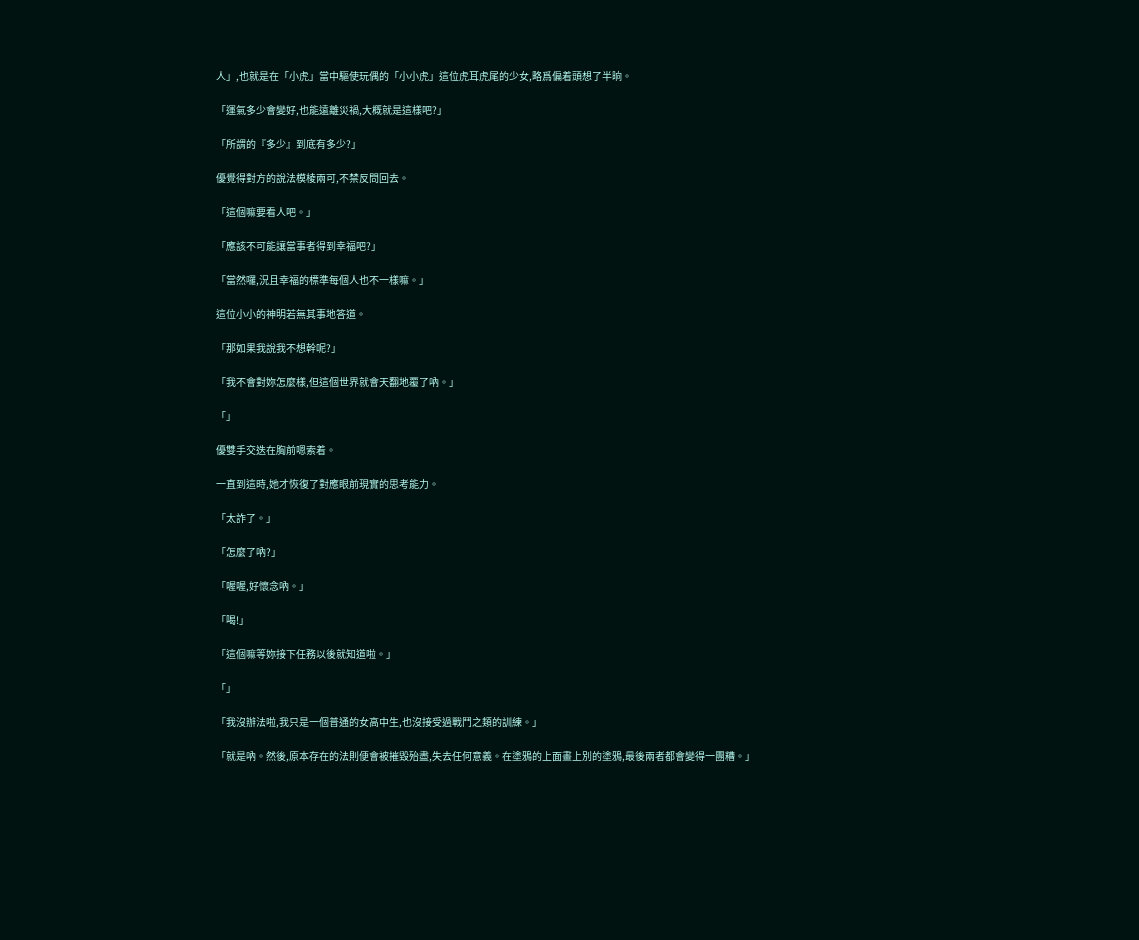人」,也就是在「小虎」當中驅使玩偶的「小小虎」這位虎耳虎尾的少女,略爲偏着頭想了半晌。

「運氣多少會變好,也能遠離災禍,大概就是這樣吧?」

「所謂的『多少』到底有多少?」

優覺得對方的說法模棱兩可,不禁反問回去。

「這個嘛要看人吧。」

「應該不可能讓當事者得到幸福吧?」

「當然囉,況且幸福的標準每個人也不一樣嘛。」

這位小小的神明若無其事地答道。

「那如果我說我不想幹呢?」

「我不會對妳怎麼樣,但這個世界就會天翻地覆了吶。」

「」

優雙手交迭在胸前嗯索着。

一直到這時,她才恢復了對應眼前現實的思考能力。

「太詐了。」

「怎麼了吶?」

「喔喔,好懷念吶。」

「喝!」

「這個嘛等妳接下任務以後就知道啦。」

「」

「我沒辦法啦,我只是一個普通的女高中生,也沒接受過戰鬥之類的訓練。」

「就是吶。然後,原本存在的法則便會被摧毀殆盡,失去任何意義。在塗鴉的上面畫上別的塗鴉,最後兩者都會變得一團糟。」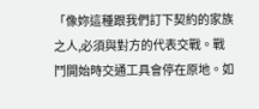「像妳這種跟我們訂下契約的家族之人,必須與對方的代表交戰。戰鬥開始時交通工具會停在原地。如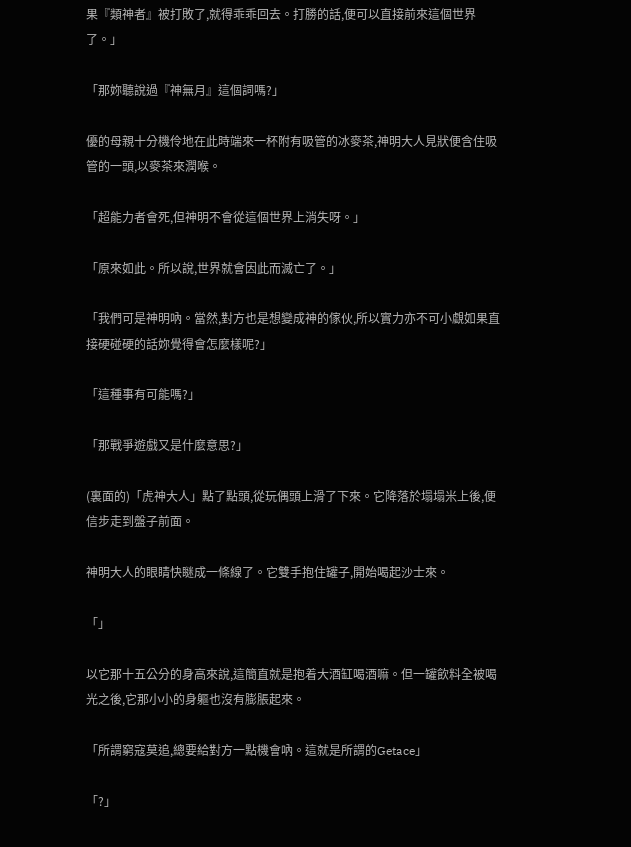果『類神者』被打敗了,就得乖乖回去。打勝的話,便可以直接前來這個世界了。」

「那妳聽說過『神無月』這個詞嗎?」

優的母親十分機伶地在此時端來一杯附有吸管的冰麥茶,神明大人見狀便含住吸管的一頭,以麥茶來潤喉。

「超能力者會死,但神明不會從這個世界上消失呀。」

「原來如此。所以說,世界就會因此而滅亡了。」

「我們可是神明吶。當然,對方也是想變成神的傢伙,所以實力亦不可小覷如果直接硬碰硬的話妳覺得會怎麼樣呢?」

「這種事有可能嗎?」

「那戰爭遊戲又是什麼意思?」

(裏面的)「虎神大人」點了點頭,從玩偶頭上滑了下來。它降落於塌塌米上後,便信步走到盤子前面。

神明大人的眼睛快瞇成一條線了。它雙手抱住罐子,開始喝起沙士來。

「」

以它那十五公分的身高來說,這簡直就是抱着大酒缸喝酒嘛。但一罐飲料全被喝光之後,它那小小的身軀也沒有膨脹起來。

「所謂窮寇莫追,總要給對方一點機會吶。這就是所謂的Getace」

「?」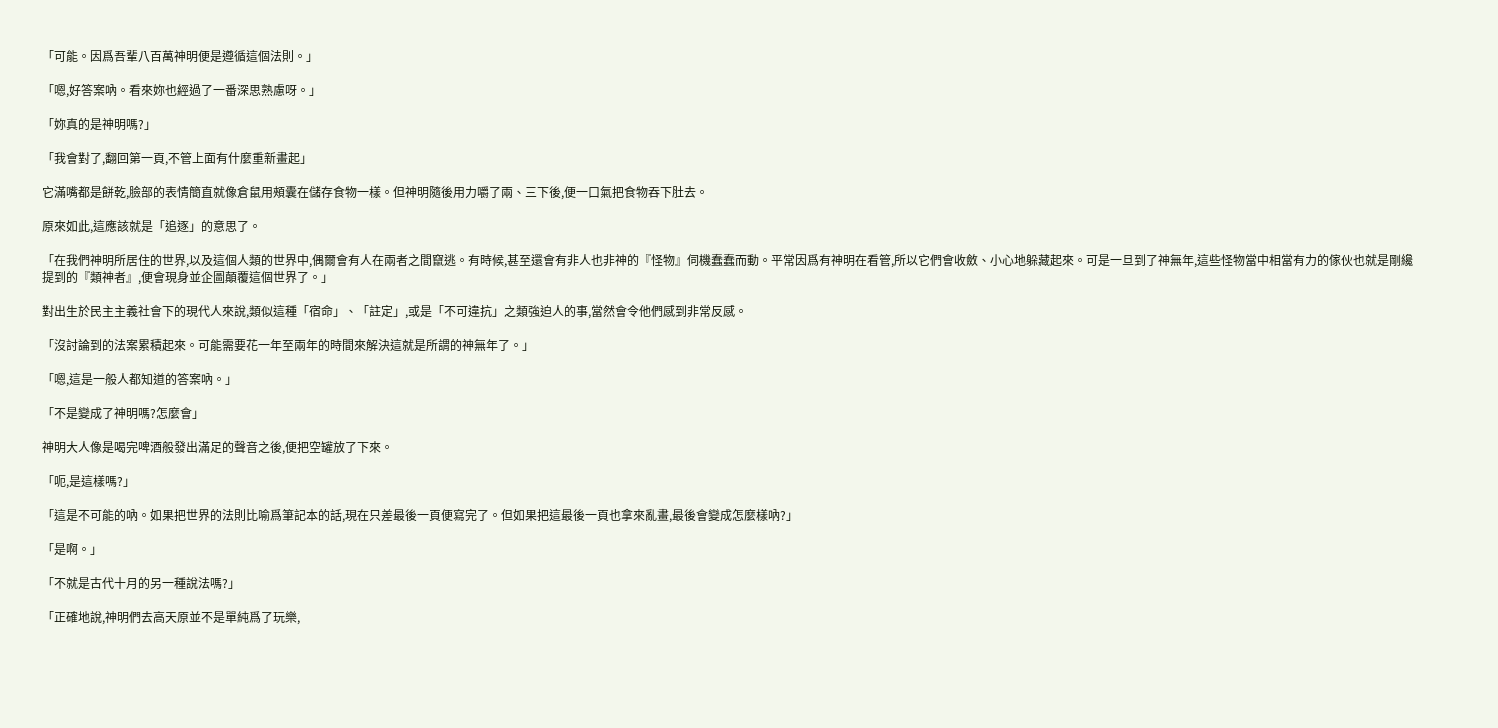「可能。因爲吾輩八百萬神明便是遵循這個法則。」

「嗯,好答案吶。看來妳也經過了一番深思熟慮呀。」

「妳真的是神明嗎?」

「我會對了,翻回第一頁,不管上面有什麼重新畫起」

它滿嘴都是餅乾,臉部的表情簡直就像倉鼠用頰囊在儲存食物一樣。但神明隨後用力嚼了兩、三下後,便一口氣把食物吞下肚去。

原來如此,這應該就是「追逐」的意思了。

「在我們神明所居住的世界,以及這個人類的世界中,偶爾會有人在兩者之間竄逃。有時候,甚至還會有非人也非神的『怪物』伺機蠢蠢而動。平常因爲有神明在看管,所以它們會收斂、小心地躲藏起來。可是一旦到了神無年,這些怪物當中相當有力的傢伙也就是剛纔提到的『類神者』,便會現身並企圖顛覆這個世界了。」

對出生於民主主義社會下的現代人來說,類似這種「宿命」、「註定」,或是「不可違抗」之類強迫人的事,當然會令他們感到非常反感。

「沒討論到的法案累積起來。可能需要花一年至兩年的時間來解決這就是所謂的神無年了。」

「嗯,這是一般人都知道的答案吶。」

「不是變成了神明嗎?怎麼會」

神明大人像是喝完啤酒般發出滿足的聲音之後,便把空罐放了下來。

「呃,是這樣嗎?」

「這是不可能的吶。如果把世界的法則比喻爲筆記本的話,現在只差最後一頁便寫完了。但如果把這最後一頁也拿來亂畫,最後會變成怎麼樣吶?」

「是啊。」

「不就是古代十月的另一種說法嗎?」

「正確地說,神明們去高天原並不是單純爲了玩樂,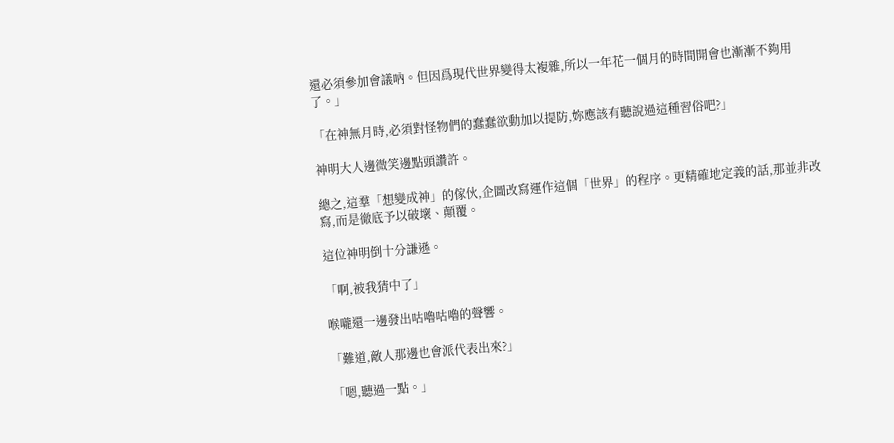還必須參加會議吶。但因爲現代世界變得太複雜,所以一年花一個月的時間開會也漸漸不夠用了。」

「在神無月時,必須對怪物們的蠢蠢欲動加以提防,妳應該有聽說過這種習俗吧?」

神明大人邊微笑邊點頭讚許。

總之,這羣「想變成神」的傢伙,企圖改寫運作這個「世界」的程序。更精確地定義的話,那並非改寫,而是徹底予以破壞、顛覆。

這位神明倒十分謙遜。

「啊,被我猜中了」

喉嚨還一邊發出咕嚕咕嚕的聲響。

「難道,敵人那邊也會派代表出來?」

「嗯,聽過一點。」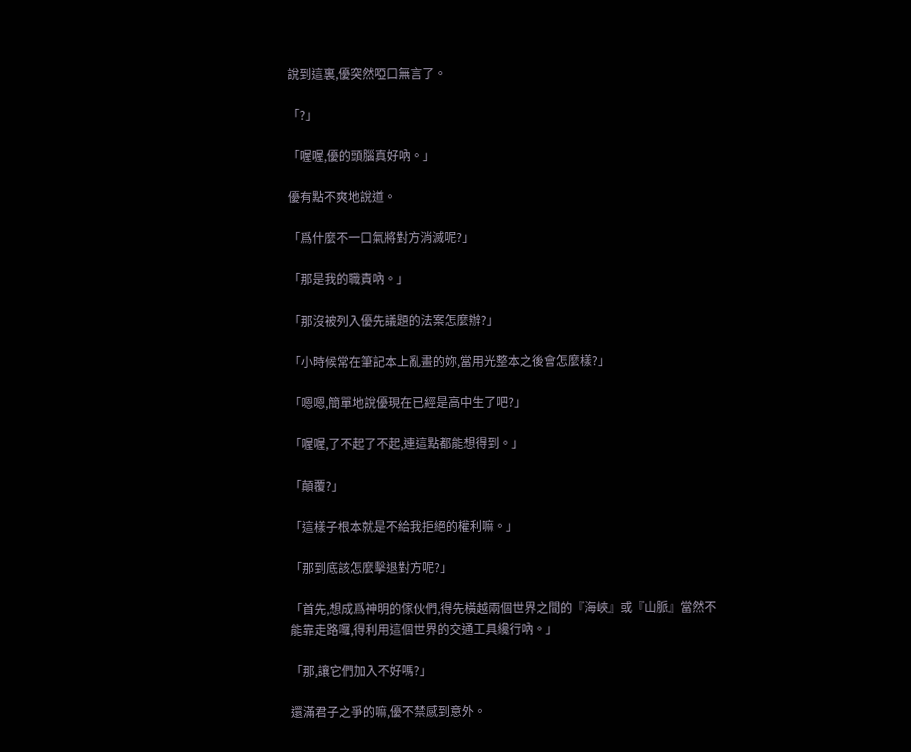說到這裏,優突然啞口無言了。

「?」

「喔喔,優的頭腦真好吶。」

優有點不爽地說道。

「爲什麼不一口氣將對方消滅呢?」

「那是我的職責吶。」

「那沒被列入優先議題的法案怎麼辦?」

「小時候常在筆記本上亂畫的妳,當用光整本之後會怎麼樣?」

「嗯嗯,簡單地說優現在已經是高中生了吧?」

「喔喔,了不起了不起,連這點都能想得到。」

「顛覆?」

「這樣子根本就是不給我拒絕的權利嘛。」

「那到底該怎麼擊退對方呢?」

「首先,想成爲神明的傢伙們,得先橫越兩個世界之間的『海峽』或『山脈』當然不能靠走路囉,得利用這個世界的交通工具纔行吶。」

「那,讓它們加入不好嗎?」

還滿君子之爭的嘛,優不禁感到意外。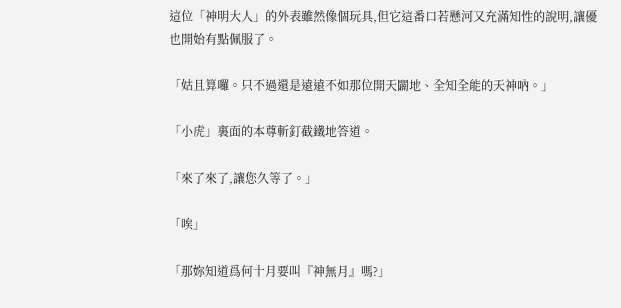這位「神明大人」的外表雖然像個玩具,但它這番口若懸河又充滿知性的說明,讓優也開始有點佩服了。

「姑且算囉。只不過還是遠遠不如那位開天闢地、全知全能的天神吶。」

「小虎」裏面的本尊斬釘截鐵地答道。

「來了來了,讓您久等了。」

「唉」

「那妳知道爲何十月要叫『神無月』嗎?」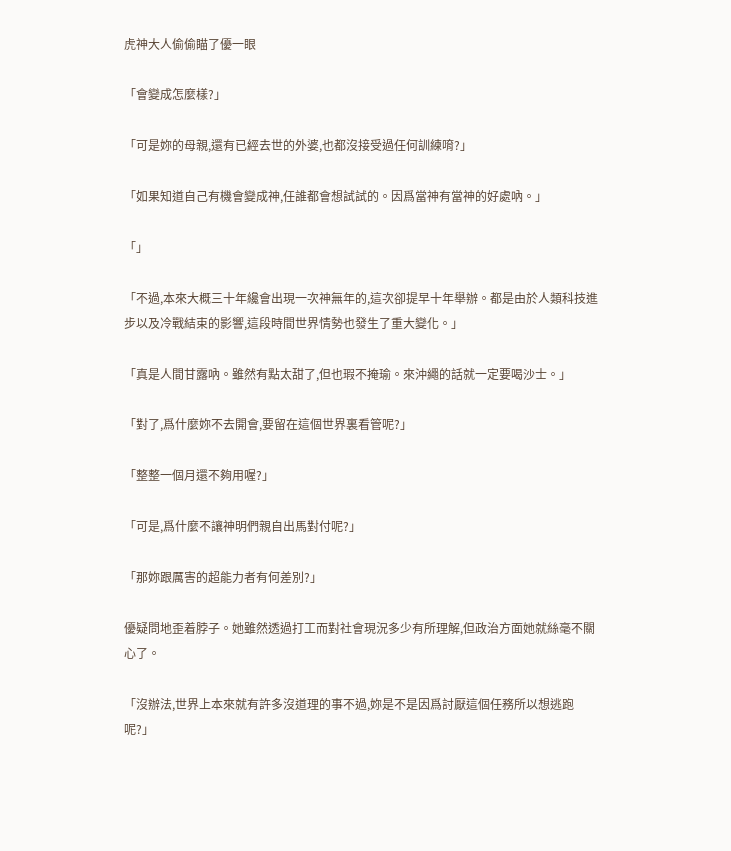虎神大人偷偷瞄了優一眼

「會變成怎麼樣?」

「可是妳的母親,還有已經去世的外婆,也都沒接受過任何訓練唷?」

「如果知道自己有機會變成神,任誰都會想試試的。因爲當神有當神的好處吶。」

「」

「不過,本來大概三十年纔會出現一次神無年的,這次卻提早十年舉辦。都是由於人類科技進步以及冷戰結束的影響,這段時間世界情勢也發生了重大變化。」

「真是人間甘露吶。雖然有點太甜了,但也瑕不掩瑜。來沖繩的話就一定要喝沙士。」

「對了,爲什麼妳不去開會,要留在這個世界裏看管呢?」

「整整一個月還不夠用喔?」

「可是,爲什麼不讓神明們親自出馬對付呢?」

「那妳跟厲害的超能力者有何差別?」

優疑問地歪着脖子。她雖然透過打工而對社會現況多少有所理解,但政治方面她就絲毫不關心了。

「沒辦法,世界上本來就有許多沒道理的事不過,妳是不是因爲討厭這個任務所以想逃跑呢?」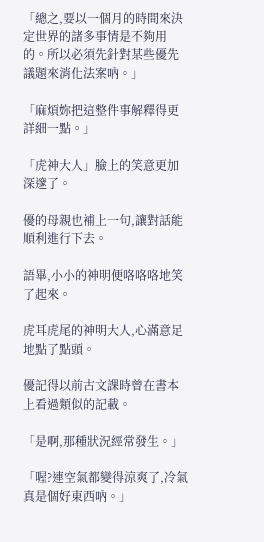「總之,要以一個月的時間來決定世界的諸多事情是不夠用的。所以必須先針對某些優先議題來消化法案吶。」

「麻煩妳把這整件事解釋得更詳細一點。」

「虎神大人」臉上的笑意更加深邃了。

優的母親也補上一句,讓對話能順利進行下去。

語畢,小小的神明便咯咯咯地笑了起來。

虎耳虎尾的神明大人,心滿意足地點了點頭。

優記得以前古文課時曾在書本上看過類似的記載。

「是啊,那種狀況經常發生。」

「喔?連空氣都變得涼爽了,冷氣真是個好東西吶。」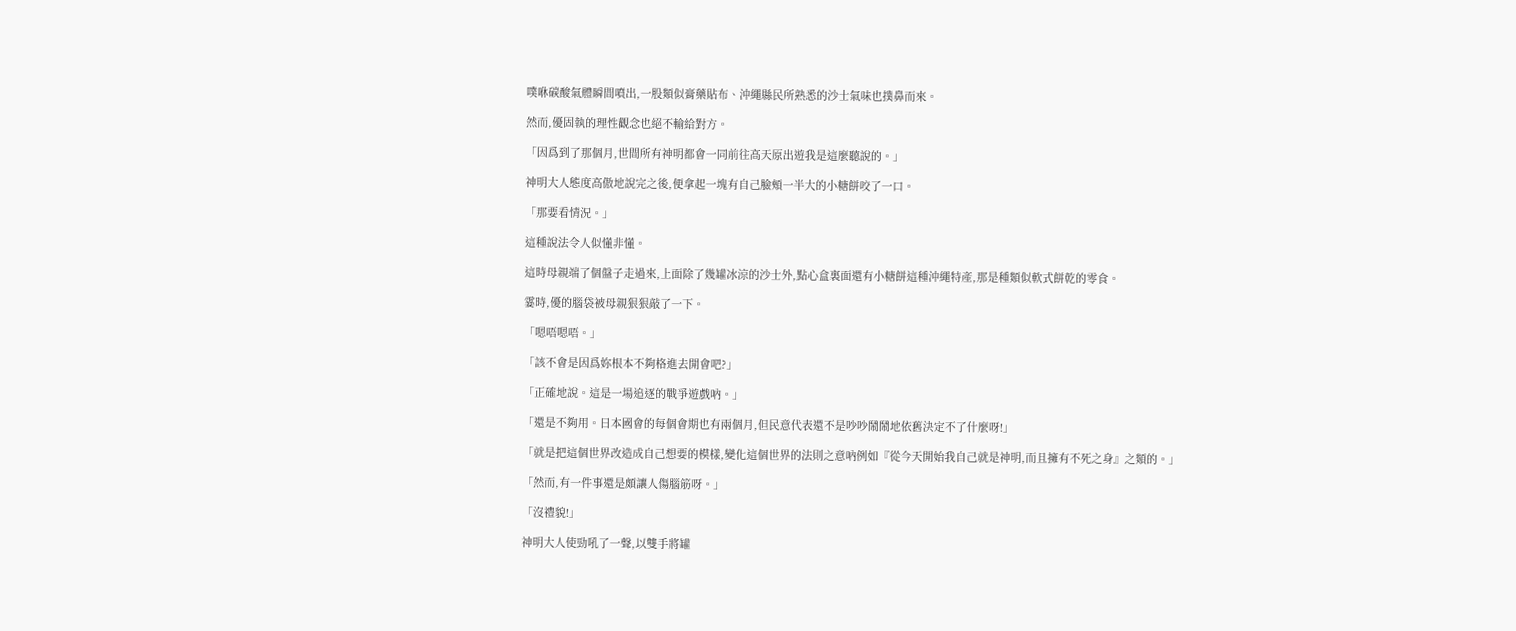噗咻碳酸氣體瞬間噴出,一股類似膏藥貼布、沖繩縣民所熟悉的沙士氣味也撲鼻而來。

然而,優固執的理性觀念也絕不輸給對方。

「因爲到了那個月,世間所有神明都會一同前往高天原出遊我是這麼聽說的。」

神明大人態度高傲地說完之後,便拿起一塊有自己臉頰一半大的小糖餅咬了一口。

「那要看情況。」

這種說法令人似懂非懂。

這時母親端了個盤子走過來,上面除了幾罐冰涼的沙士外,點心盒裏面還有小糖餅這種沖繩特產,那是種類似軟式餅乾的零食。

霎時,優的腦袋被母親狠狠敲了一下。

「嗯唔嗯唔。」

「該不會是因爲妳根本不夠格進去開會吧?」

「正確地說。這是一場追逐的戰爭遊戲吶。」

「還是不夠用。日本國會的每個會期也有兩個月,但民意代表還不是吵吵鬧鬧地依舊決定不了什麼呀!」

「就是把這個世界改造成自己想要的模樣,變化這個世界的法則之意吶例如『從今天開始我自己就是神明,而且擁有不死之身』之類的。」

「然而,有一件事還是頗讓人傷腦筋呀。」

「沒禮貌!」

神明大人使勁吼了一聲,以雙手將罐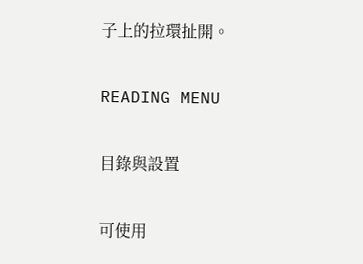子上的拉環扯開。

READING MENU

目錄與設置

可使用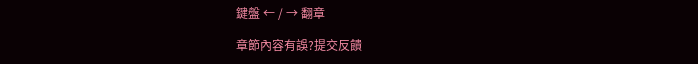鍵盤 ← / → 翻章

章節內容有誤?提交反饋